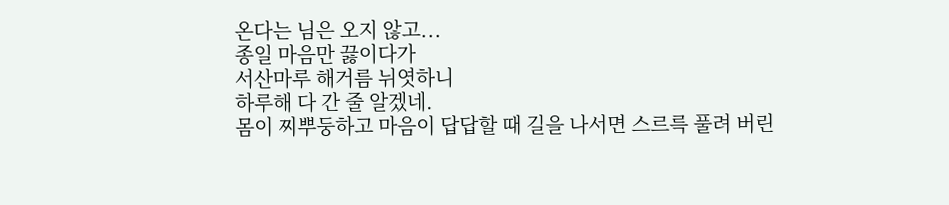온다는 님은 오지 않고...
종일 마음만 끓이다가
서산마루 해거름 뉘엿하니
하루해 다 간 줄 알겠네.
몸이 찌뿌둥하고 마음이 답답할 때 길을 나서면 스르륵 풀려 버린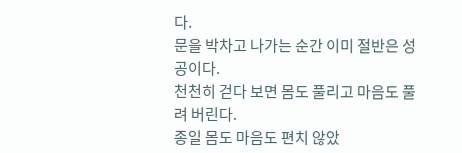다.
문을 박차고 나가는 순간 이미 절반은 성공이다.
천천히 걷다 보면 몸도 풀리고 마음도 풀려 버린다.
종일 몸도 마음도 편치 않았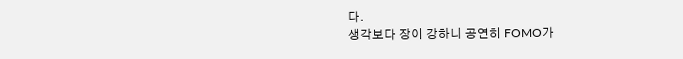다.
생각보다 장이 강하니 공연히 FOMO가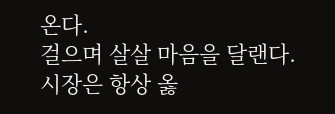온다.
걸으며 살살 마음을 달랜다.
시장은 항상 옳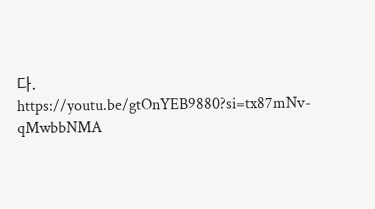다.
https://youtu.be/gtOnYEB9880?si=tx87mNv-qMwbbNMA